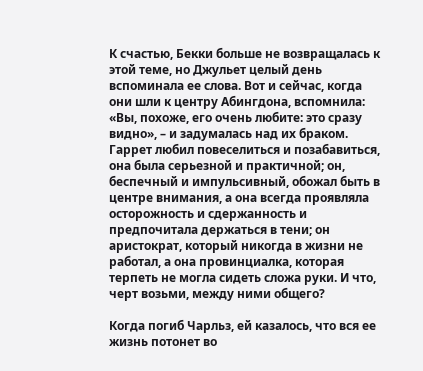К счастью, Бекки больше не возвращалась к этой теме, но Джульет целый день вспоминала ее слова. Вот и сейчас, когда они шли к центру Абингдона, вспомнила: «Вы, похоже, его очень любите: это сразу видно», – и задумалась над их браком. Гаррет любил повеселиться и позабавиться, она была серьезной и практичной; он, беспечный и импульсивный, обожал быть в центре внимания, а она всегда проявляла осторожность и сдержанность и предпочитала держаться в тени; он аристократ, который никогда в жизни не работал, а она провинциалка, которая терпеть не могла сидеть сложа руки. И что, черт возьми, между ними общего?

Когда погиб Чарльз, ей казалось, что вся ее жизнь потонет во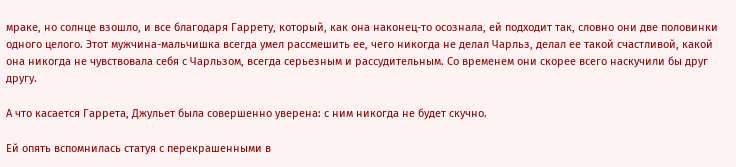мраке, но солнце взошло, и все благодаря Гаррету, который, как она наконец-то осознала, ей подходит так, словно они две половинки одного целого. Этот мужчина-мальчишка всегда умел рассмешить ее, чего никогда не делал Чарльз, делал ее такой счастливой, какой она никогда не чувствовала себя с Чарльзом, всегда серьезным и рассудительным. Со временем они скорее всего наскучили бы друг другу.

А что касается Гаррета, Джульет была совершенно уверена: с ним никогда не будет скучно.

Ей опять вспомнилась статуя с перекрашенными в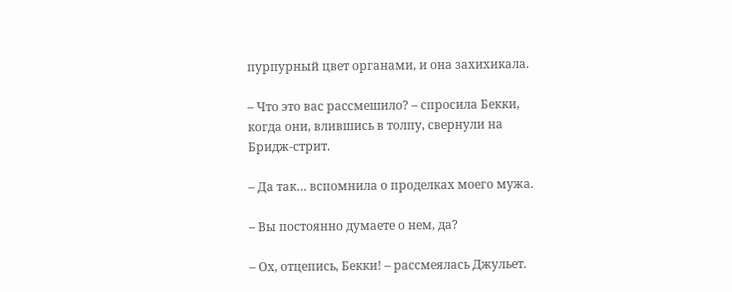пурпурный цвет органами, и она захихикала.

– Что это вас рассмешило? – спросила Бекки, когда они, влившись в толпу, свернули на Бридж-стрит.

– Да так… вспомнила о проделках моего мужа.

– Вы постоянно думаете о нем, да?

– Ох, отцепись, Бекки! – рассмеялась Джульет.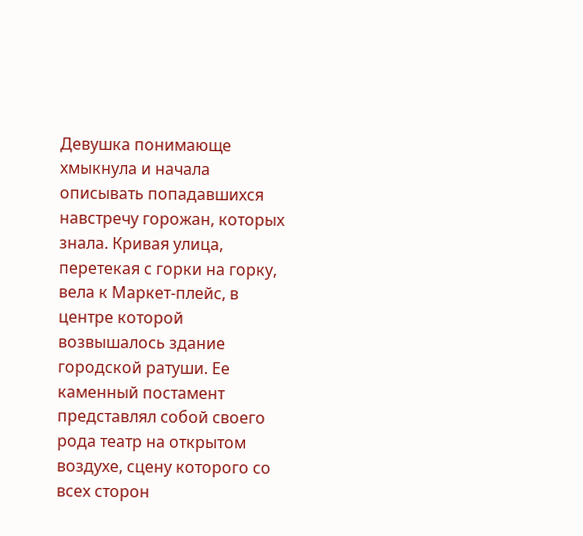Девушка понимающе хмыкнула и начала описывать попадавшихся навстречу горожан, которых знала. Кривая улица, перетекая с горки на горку, вела к Маркет-плейс, в центре которой возвышалось здание городской ратуши. Ее каменный постамент представлял собой своего рода театр на открытом воздухе, сцену которого со всех сторон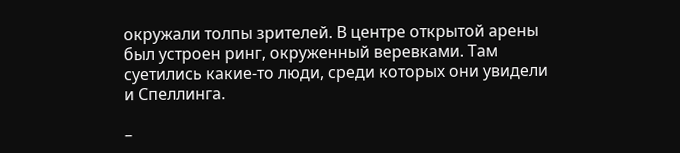окружали толпы зрителей. В центре открытой арены был устроен ринг, окруженный веревками. Там суетились какие-то люди, среди которых они увидели и Спеллинга.

–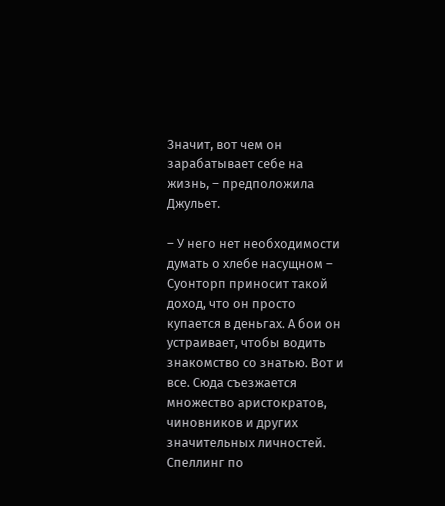Значит, вот чем он зарабатывает себе на жизнь, – предположила Джульет.

– У него нет необходимости думать о хлебе насущном – Суонторп приносит такой доход, что он просто купается в деньгах. А бои он устраивает, чтобы водить знакомство со знатью. Вот и все. Сюда съезжается множество аристократов, чиновников и других значительных личностей. Спеллинг по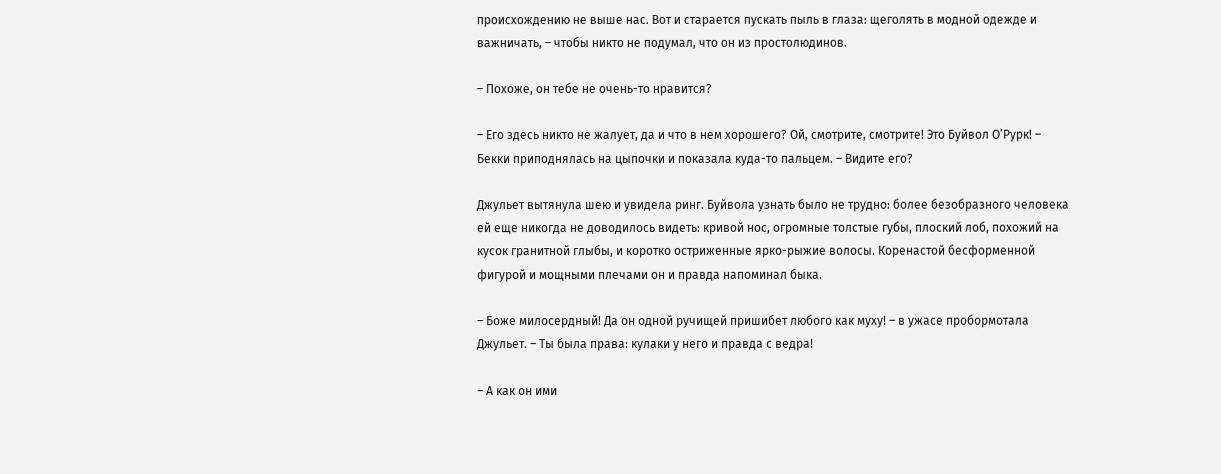происхождению не выше нас. Вот и старается пускать пыль в глаза: щеголять в модной одежде и важничать, – чтобы никто не подумал, что он из простолюдинов.

– Похоже, он тебе не очень-то нравится?

– Его здесь никто не жалует, да и что в нем хорошего? Ой, смотрите, смотрите! Это Буйвол О’Рурк! – Бекки приподнялась на цыпочки и показала куда-то пальцем. – Видите его?

Джульет вытянула шею и увидела ринг. Буйвола узнать было не трудно: более безобразного человека ей еще никогда не доводилось видеть: кривой нос, огромные толстые губы, плоский лоб, похожий на кусок гранитной глыбы, и коротко остриженные ярко-рыжие волосы. Коренастой бесформенной фигурой и мощными плечами он и правда напоминал быка.

– Боже милосердный! Да он одной ручищей пришибет любого как муху! – в ужасе пробормотала Джульет. – Ты была права: кулаки у него и правда с ведра!

– А как он ими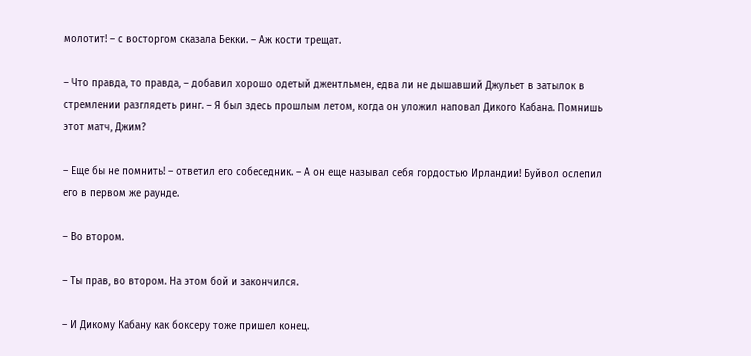молотит! – с восторгом сказала Бекки. – Аж кости трещат.

– Что правда, то правда, – добавил хорошо одетый джентльмен, едва ли не дышавший Джульет в затылок в стремлении разглядеть ринг. – Я был здесь прошлым летом, когда он уложил наповал Дикого Кабана. Помнишь этот матч, Джим?

– Еще бы не помнить! – ответил его собеседник. – А он еще называл себя гордостью Ирландии! Буйвол ослепил его в первом же раунде.

– Во втором.

– Ты прав, во втором. На этом бой и закончился.

– И Дикому Кабану как боксеру тоже пришел конец.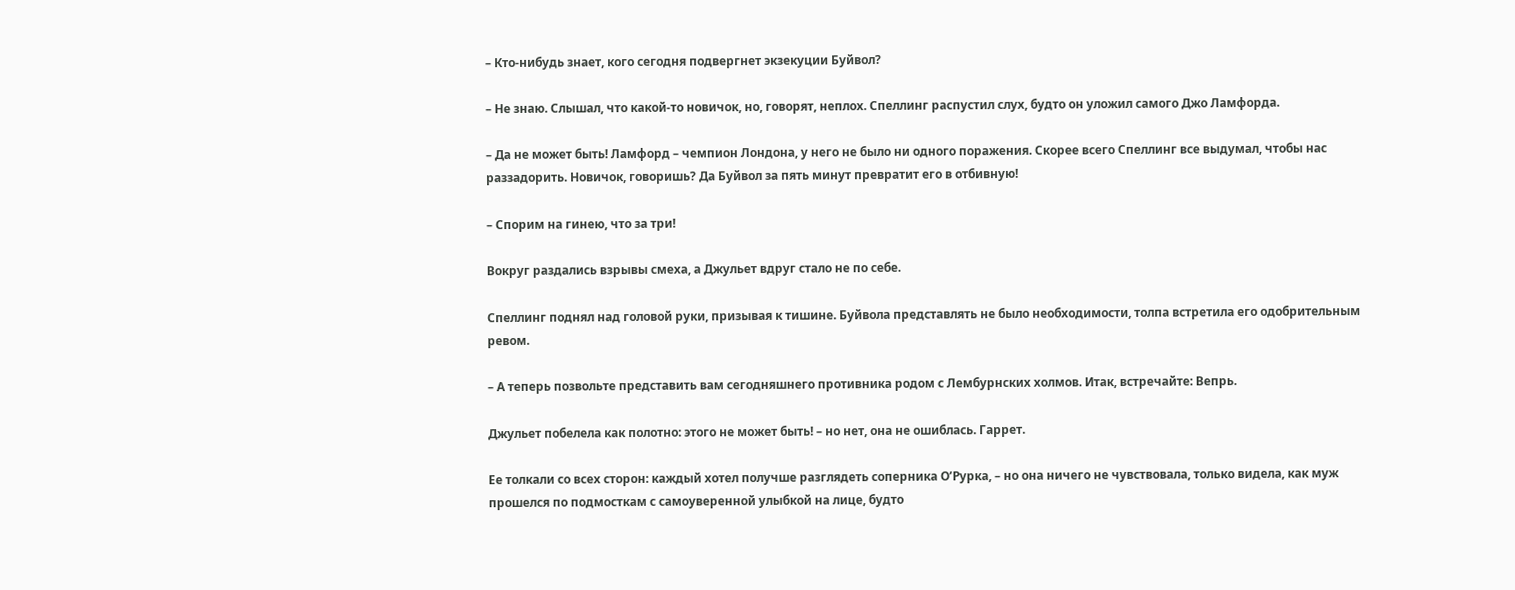– Кто-нибудь знает, кого сегодня подвергнет экзекуции Буйвол?

– Не знаю. Слышал, что какой-то новичок, но, говорят, неплох. Спеллинг распустил слух, будто он уложил самого Джо Ламфорда.

– Да не может быть! Ламфорд – чемпион Лондона, у него не было ни одного поражения. Скорее всего Спеллинг все выдумал, чтобы нас раззадорить. Новичок, говоришь? Да Буйвол за пять минут превратит его в отбивную!

– Спорим на гинею, что за три!

Вокруг раздались взрывы смеха, а Джульет вдруг стало не по себе.

Спеллинг поднял над головой руки, призывая к тишине. Буйвола представлять не было необходимости, толпа встретила его одобрительным ревом.

– А теперь позвольте представить вам сегодняшнего противника родом с Лембурнских холмов. Итак, встречайте: Вепрь.

Джульет побелела как полотно: этого не может быть! – но нет, она не ошиблась. Гаррет.

Ее толкали со всех сторон: каждый хотел получше разглядеть соперника О’Рурка, – но она ничего не чувствовала, только видела, как муж прошелся по подмосткам с самоуверенной улыбкой на лице, будто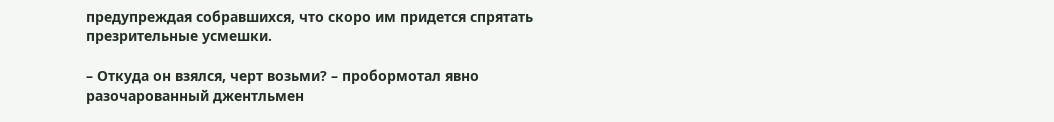предупреждая собравшихся, что скоро им придется спрятать презрительные усмешки.

– Откуда он взялся, черт возьми? – пробормотал явно разочарованный джентльмен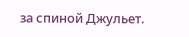за спиной Джульет.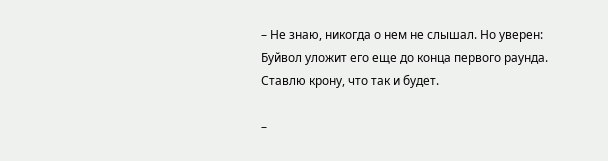– Не знаю, никогда о нем не слышал. Но уверен: Буйвол уложит его еще до конца первого раунда. Ставлю крону, что так и будет.

–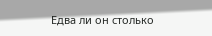Едва ли он столько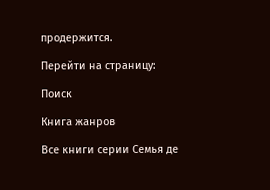продержится.

Перейти на страницу:

Поиск

Книга жанров

Все книги серии Семья де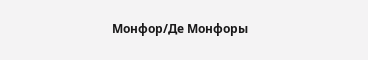Монфор/Де Монфоры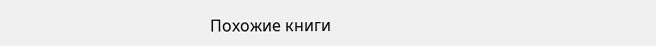Похожие книги